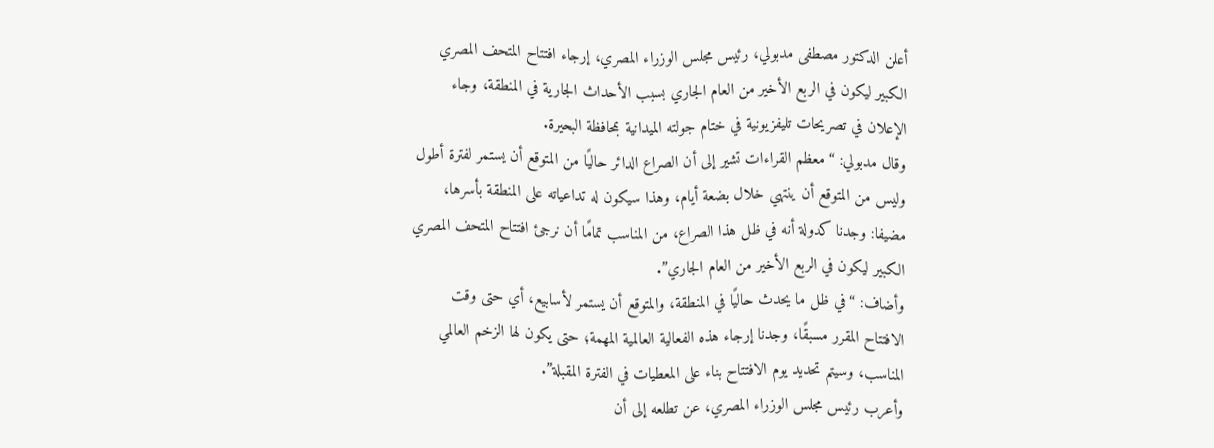أعلن الدكتور مصطفى مدبولي، رئيس مجلس الوزراء المصري، إرجاء افتتاح المتحف المصري الكبير ليكون في الربع الأخير من العام الجاري بسبب الأحداث الجارية في المنطقة، وجاء الإعلان في تصريحات تليفزيونية في ختام جولته الميدانية بمحافظة البحيرة.
وقال مدبولي: “معظم القراءات تشير إلى أن الصراع الدائر حاليًا من المتوقع أن يستمر لفترة أطول وليس من المتوقع أن ينتهي خلال بضعة أيام، وهذا سيكون له تداعياته على المنطقة بأسرها، مضيفا: وجدنا كدولة أنه في ظل هذا الصراع، من المناسب تمامًا أن نرجئ افتتاح المتحف المصري الكبير ليكون في الربع الأخير من العام الجاري”.
وأضاف: “في ظل ما يحدث حاليًا في المنطقة، والمتوقع أن يستمر لأسابيع، أي حتى وقت الافتتاح المقرر مسبقًا، وجدنا إرجاء هذه الفعالية العالمية المهمة؛ حتى يكون لها الزخم العالمي المناسب، وسيتم تحديد يوم الافتتاح بناء على المعطيات في الفترة المقبلة”.
وأعرب رئيس مجلس الوزراء المصري، عن تطلعه إلى أن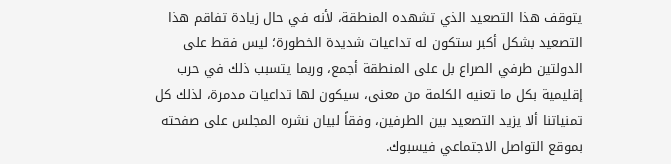يتوقف هذا التصعيد الذي تشهده المنطقة، لأنه في حال زيادة تفاقم هذا التصعيد بشكل أكبر ستكون له تداعيات شديدة الخطورة؛ ليس فقط على الدولتين طرفي الصراع بل على المنطقة أجمع، وربما يتسبب ذلك في حرب إقليمية بكل ما تعنيه الكلمة من معنى، سيكون لها تداعيات مدمرة، لذلك كل تمنياتنا ألا يزيد التصعيد بين الطرفين، وفقاً لبيان نشره المجلس على صفحته بموقع التواصل الاجتماعي فيسبوك.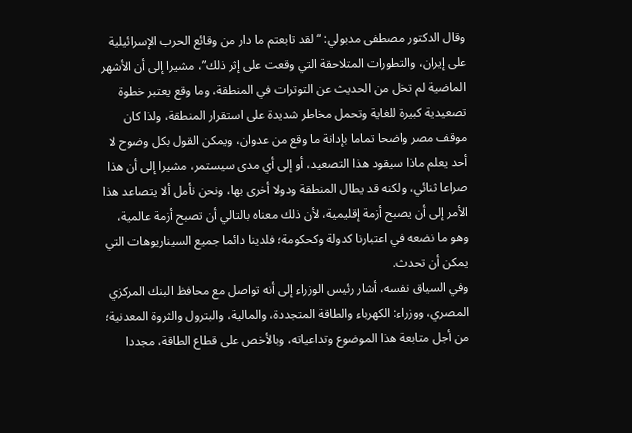وقال الدكتور مصطفى مدبولي: “لقد تابعتم ما دار من وقائع الحرب الإسرائيلية على إيران، والتطورات المتلاحقة التي وقعت على إثر ذلك”، مشيرا إلى أن الأشهر الماضية لم تخل من الحديث عن التوترات في المنطقة، وما وقع يعتبر خطوة تصعيدية كبيرة للغاية وتحمل مخاطر شديدة على استقرار المنطقة، ولذا كان موقف مصر واضحا تماما بإدانة ما وقع من عدوان، ويمكن القول بكل وضوح لا أحد يعلم ماذا سيقود هذا التصعيد، أو إلى أي مدى سيستمر، مشيرا إلى أن هذا صراعا ثنائي، ولكنه قد يطال المنطقة ودولا أخرى بها، ونحن نأمل ألا يتصاعد هذا الأمر إلى أن يصبح أزمة إقليمية، لأن ذلك معناه بالتالي أن تصبح أزمة عالمية، وهو ما نضعه في اعتبارنا كدولة وكحكومة؛ فلدينا دائما جميع السيناريوهات التي يمكن أن تحدث.
وفي السياق نفسه، أشار رئيس الوزراء إلى أنه تواصل مع محافظ البنك المركزي المصري، ووزراء: الكهرباء والطاقة المتجددة، والمالية، والبترول والثروة المعدنية؛ من أجل متابعة هذا الموضوع وتداعياته، وبالأخص على قطاع الطاقة، مجددا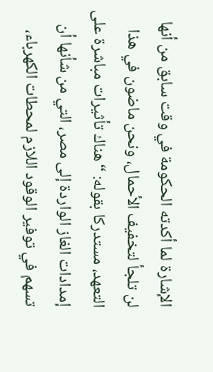الإشارة لما أكدته الحكومة في وقت سابق من أنها لن تلجأ لتخفيف الأحمال، ونحن ماضون في هذا التعهد، مستدركا بقوله: “هناك تأثيرات مباشرة على إمدادات الغاز الواردة إلى مصر، التي من شأنها أن تسهم في توفير الوقود اللازم لمحطات الكهرباء،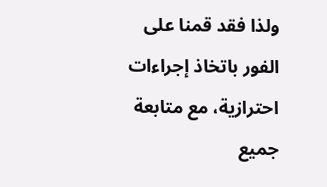ولذا فقد قمنا على الفور باتخاذ إجراءات احترازية، مع متابعة جميع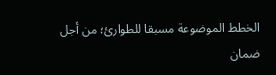الخطط الموضوعة مسبقا للطوارئ؛ من أجل ضمان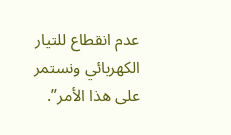عدم انقطاع للتيار الكهربائي ونستمر على هذا الأمر”.